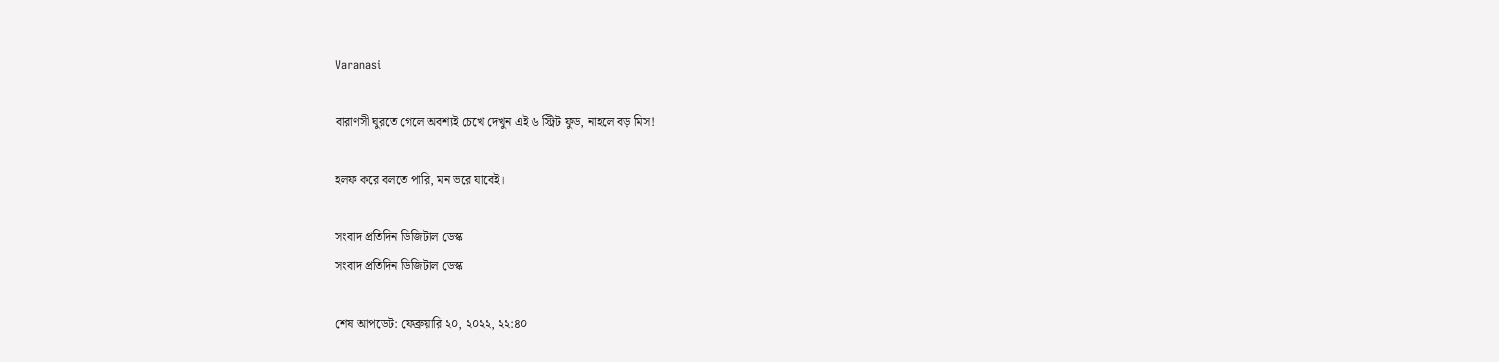Varanasi

বারাণসী ঘুরতে গেলে অবশ্যই চেখে দেখুন এই ৬ স্ট্রিট ফুড, নাহলে বড় মিস!

হলফ করে বলতে পারি, মন ভরে যাবেই।

সংবাদ প্রতিদিন ডিজিটাল ডেস্ক
সংবাদ প্রতিদিন ডিজিটাল ডেস্ক

শেষ আপডেট: ফেব্রুয়ারি ২০, ২০২২, ২২:৪০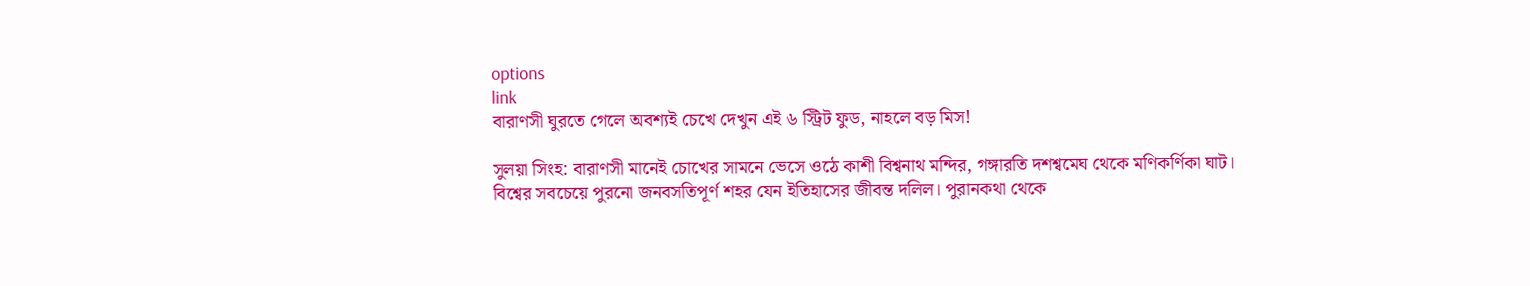options
link
বারাণসী ঘুরতে গেলে অবশ্যই চেখে দেখুন এই ৬ স্ট্রিট ফুড, নাহলে বড় মিস!

সুলয়া সিংহ: বারাণসী মানেই চোখের সামনে ভেসে ওঠে কাশী বিশ্বনাথ মন্দির, গঙ্গারতি দশশ্বমেঘ থেকে মণিকর্ণিকা ঘাট। বিশ্বের সবচেয়ে পুরনো জনবসতিপূর্ণ শহর যেন ইতিহাসের জীবন্ত দলিল। পুরানকথা থেকে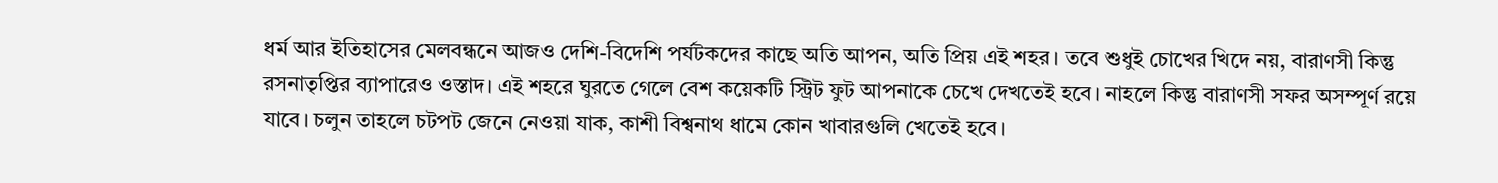ধর্ম আর ইতিহাসের মেলবন্ধনে আজও দেশি-বিদেশি পর্যটকদের কাছে অতি আপন, অতি প্রিয় এই শহর। তবে শুধুই চোখের খিদে নয়, বারাণসী কিন্তু রসনাতৃপ্তির ব্যাপারেও ওস্তাদ। এই শহরে ঘুরতে গেলে বেশ কয়েকটি স্ট্রিট ফুট আপনাকে চেখে দেখতেই হবে। নাহলে কিন্তু বারাণসী সফর অসম্পূর্ণ রয়ে যাবে। চলুন তাহলে চটপট জেনে নেওয়া যাক, কাশী বিশ্বনাথ ধামে কোন খাবারগুলি খেতেই হবে।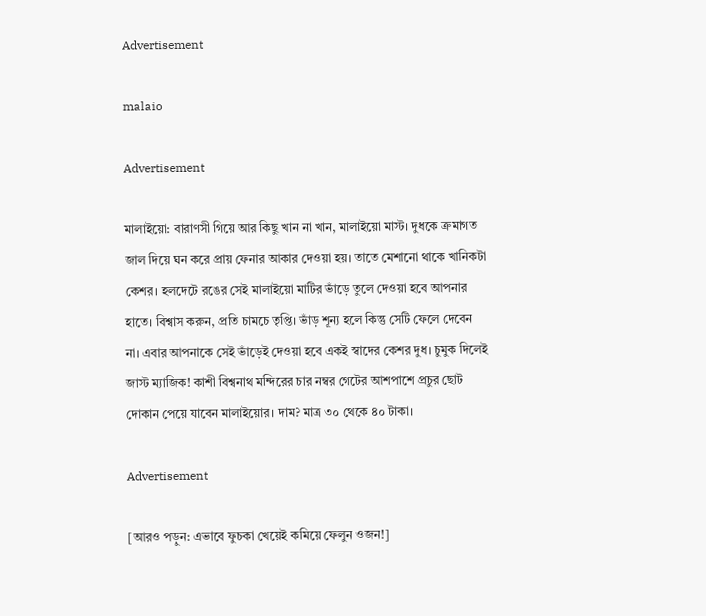Advertisement

malaio

Advertisement

মালাইয়ো: বারাণসী গিয়ে আর কিছু খান না খান, মালাইয়ো মাস্ট। দুধকে ক্রমাগত জাল দিয়ে ঘন করে প্রায় ফেনার আকার দেওয়া হয়। তাতে মেশানো থাকে খানিকটা কেশর। হলদেটে রঙের সেই মালাইয়ো মাটির ভাঁড়ে তুলে দেওয়া হবে আপনার হাতে। বিশ্বাস করুন, প্রতি চামচে তৃপ্তি। ভাঁড় শূন্য হলে কিন্তু সেটি ফেলে দেবেন না। এবার আপনাকে সেই ভাঁড়েই দেওয়া হবে একই স্বাদের কেশর দুধ। চুমুক দিলেই জাস্ট ম্যাজিক! কাশী বিশ্বনাথ মন্দিরের চার নম্বর গেটের আশপাশে প্রচুর ছোট দোকান পেয়ে যাবেন মালাইয়োর। দাম? মাত্র ৩০ থেকে ৪০ টাকা।

Advertisement

[আরও পড়ুন: এভাবে ফুচকা খেয়েই কমিয়ে ফেলুন ওজন!]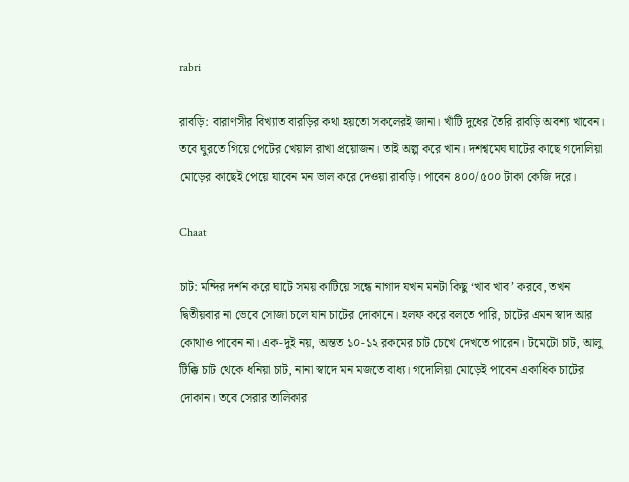rabri

রাবড়ি: বারাণসীর বিখ্যাত বারড়ির কথা হয়তো সকলেরই জানা। খাঁটি দুধের তৈরি রাবড়ি অবশ্য খাবেন। তবে ঘুরতে গিয়ে পেটের খেয়াল রাখা প্রয়োজন। তাই অল্প করে খান। দশশ্বমেঘ ঘাটের কাছে গদোলিয়া মোড়ের কাছেই পেয়ে যাবেন মন ভাল করে দেওয়া রাবড়ি। পাবেন ৪০০/৫০০ টাকা কেজি দরে।

Chaat

চাট: মন্দির দর্শন করে ঘাটে সময় কাটিয়ে সন্ধে নাগাদ যখন মনটা কিছু ‘খাব খাব’ করবে, তখন দ্বিতীয়বার না ভেবে সোজা চলে যান চাটের দোকানে। হলফ করে বলতে পারি, চাটের এমন স্বাদ আর কোথাও পাবেন না। এক-দুই নয়, অন্তত ১০-১২ রকমের চাট চেখে দেখতে পারেন। টমেটো চাট, আলু টিক্কি চাট থেকে ধনিয়া চাট, নানা স্বাদে মন মজতে বাধ্য। গদোলিয়া মোড়েই পাবেন একাধিক চাটের দোকান। তবে সেরার তালিকার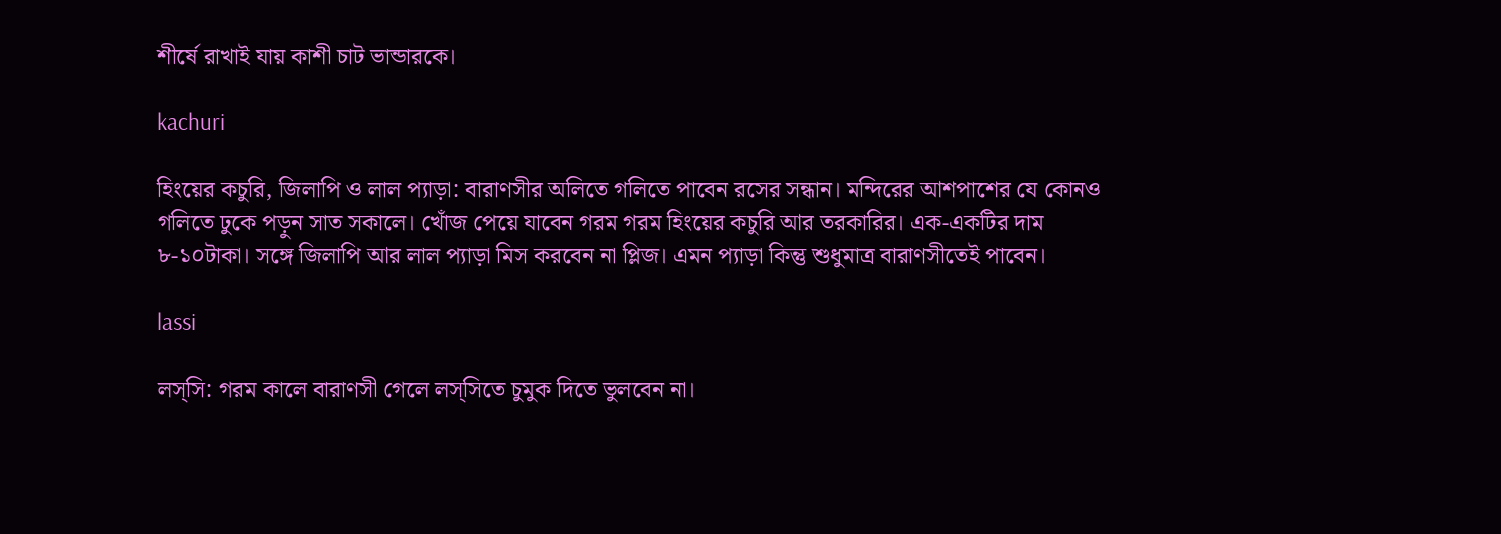শীর্ষে রাখাই যায় কাশী চাট ভান্ডারকে।

kachuri

হিংয়ের কচুরি, জিলাপি ও লাল প্যাড়া: বারাণসীর অলিতে গলিতে পাবেন রসের সন্ধান। মন্দিরের আশপাশের যে কোনও গলিতে ঢুকে পড়ুন সাত সকালে। খোঁজ পেয়ে যাবেন গরম গরম হিংয়ের কচুরি আর তরকারির। এক-একটির দাম ৮-১০টাকা। সঙ্গে জিলাপি আর লাল প্যাড়া মিস করবেন না প্লিজ। এমন প্যাড়া কিন্তু শুধুমাত্র বারাণসীতেই পাবেন।

lassi

লস্সি: গরম কালে বারাণসী গেলে লস্সিতে চুমুক দিতে ভুলবেন না।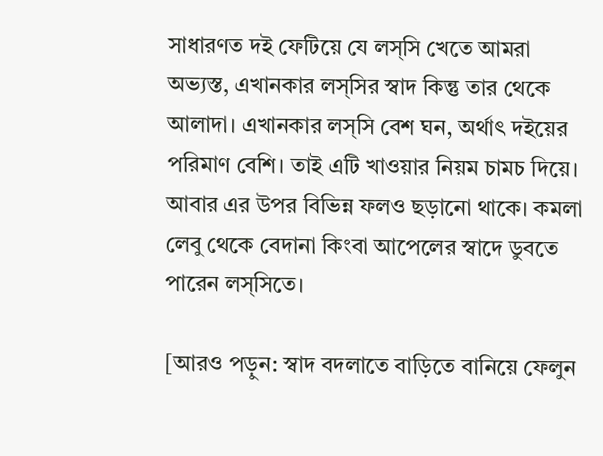সাধারণত দই ফেটিয়ে যে লস্সি খেতে আমরা অভ্যস্ত, এখানকার লস্সির স্বাদ কিন্তু তার থেকে আলাদা। এখানকার লস্সি বেশ ঘন, অর্থাৎ দইয়ের পরিমাণ বেশি। তাই এটি খাওয়ার নিয়ম চামচ দিয়ে। আবার এর উপর বিভিন্ন ফলও ছড়ানো থাকে। কমলা লেবু থেকে বেদানা কিংবা আপেলের স্বাদে ডুবতে পারেন লস্সিতে।

[আরও পড়ুন: স্বাদ বদলাতে বাড়িতে বানিয়ে ফেলুন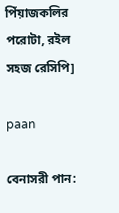পিঁয়াজকলির পরোটা, রইল সহজ রেসিপি]

paan

বেনাসরী পান: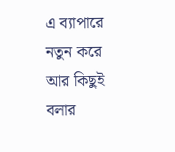এ ব্যাপারে নতুন করে আর কিছুই বলার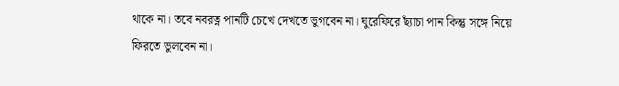থাকে না। তবে নবরত্ন পানটি চেখে দেখতে ভুগবেন না। ঘুরেফিরে ছ্যাঁচা পান কিন্তু সঙ্গে নিয়ে ফিরতে ভুলবেন না।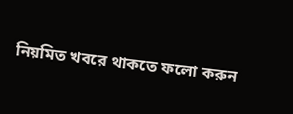নিয়মিত খবরে থাকতে ফলো করুন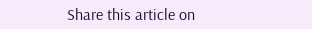Share this article on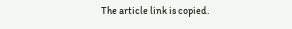The article link is copied.